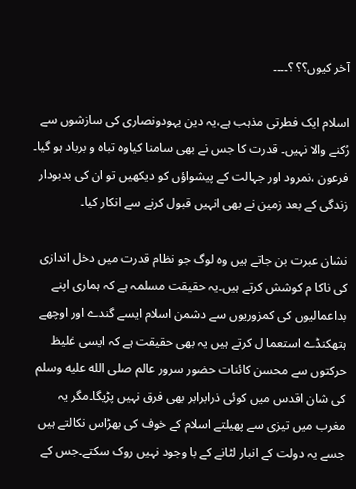آخر کیوں؟؟ ؟۔۔۔۔

اسلام ایک فطرتی مذہب ہے،یہ دین یہودونصاری کی سازشوں سے رُکنے والا نہیں۔ قدرت کا جس نے بھی سامنا کیاوہ تباہ و برباد ہو گیا۔ فرعون ،نمرود اور جہالت کے پیشواؤں کو دیکھیں تو ان کی بدبودار زندگی کے بعد زمین نے بھی انہیں قبول کرنے سے انکار کیا۔

نشان عبرت بن جاتے ہیں وہ لوگ جو نظام قدرت میں دخل اندازی کی ناکا م کوشش کرتے ہیں۔یہ حقیقت مسلمہ ہے کہ ہماری اپنے بداعمالیوں کی کمزوریوں سے دشمن اسلام ایسے گندے اور اوچھے ہتھکنڈے استعما ل کرتے ہیں یہ بھی حقیقت ہے کہ ایسی غلیظ حرکتوں سے محسن کائنات حضور سرور عالم صلى الله عليه وسلم کی شان اقدس میں کوئی ذرابرابر بھی فرق نہیں پڑیگا۔مگر یہ مغرب میں تیزی سے پھیلتے اسلام کے خوف کی بھڑاس نکالتے ہیں جسے یہ دولت کے انبار لٹانے کے با وجود نہیں روک سکتے۔جس کے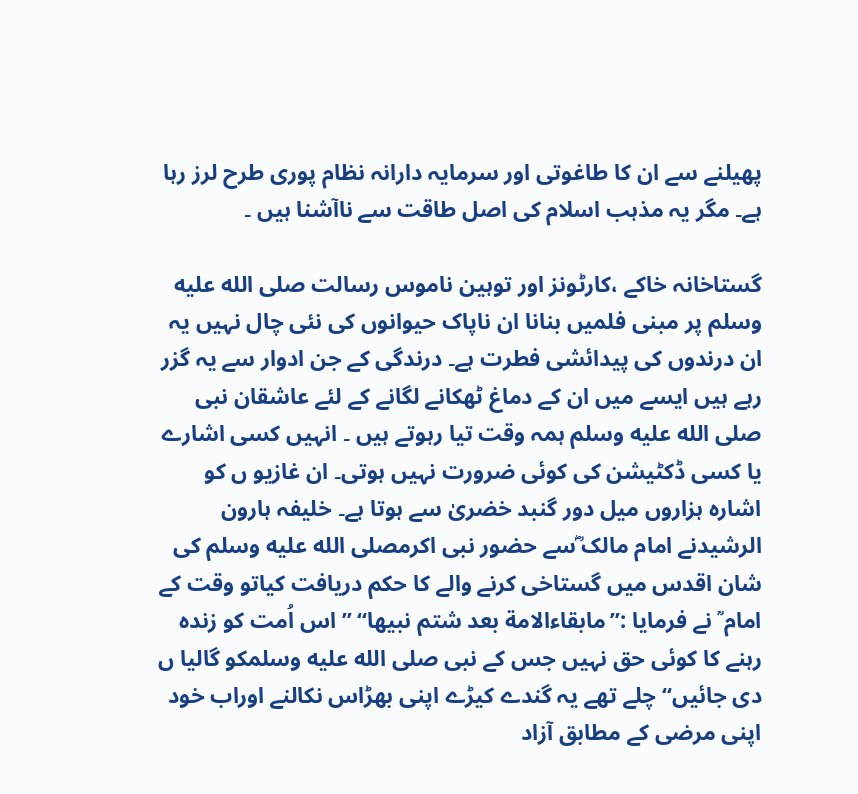پھیلنے سے ان کا طاغوتی اور سرمایہ دارانہ نظام پوری طرح لرز رہا ہے۔ مگر یہ مذہب اسلام کی اصل طاقت سے ناآشنا ہیں ۔

گستاخانہ خاکے ،کارٹونز اور توہین ناموس رسالت صلى الله عليه وسلم پر مبنی فلمیں بنانا ان ناپاک حیوانوں کی نئی چال نہیں یہ ان درندوں کی پیدائشی فطرت ہے۔ درندگی کے جن ادوار سے یہ گزر رہے ہیں ایسے میں ان کے دماغ ٹھکانے لگانے کے لئے عاشقان نبی صلى الله عليه وسلم ہمہ وقت تیا رہوتے ہیں ۔ انہیں کسی اشارے یا کسی ڈکٹیشن کی کوئی ضرورت نہیں ہوتی۔ ان غازیو ں کو اشارہ ہزاروں میل دور گنبد خضریٰ سے ہوتا ہے۔ خلیفہ ہارون الرشیدنے امام مالک ؓسے حضور نبی اکرمصلى الله عليه وسلم کی شان اقدس میں گستاخی کرنے والے کا حکم دریافت کیاتو وقت کے امام ؒ نے فرمایا :”مابقاءالامة بعد شتم نبیھا“ ” اس اُمت کو زندہ رہنے کا کوئی حق نہیں جس کے نبی صلى الله عليه وسلمکو گالیا ں دی جائیں“چلے تھے یہ گندے کیڑے اپنی بھڑاس نکالنے اوراب خود اپنی مرضی کے مطابق آزاد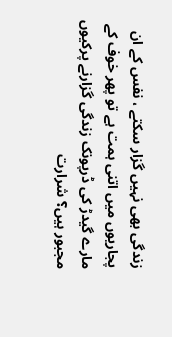زندگی بھی نہیں گزار سکتے ، نفس کے ان پجاریوں میں اتنی ہمت ہے تو پھر خوف کے مارے گیدڑ کی ڈرپونک زندگی گزارنے پرکیوں مجبور ہیں؟ شرارت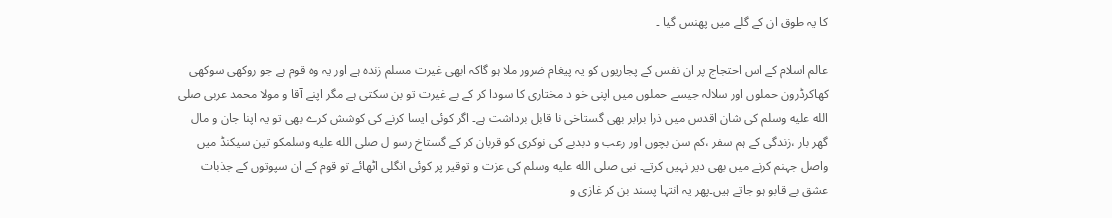کا یہ طوق ان کے گلے میں پھنس گیا ۔

عالم اسلام کے اس احتجاج پر ان نفس کے پجاریوں کو یہ پیغام ضرور ملا ہو گاکہ ابھی غیرت مسلم زندہ ہے اور یہ وہ قوم ہے جو روکھی سوکھی کھاکرڈرون حملوں اور سلالہ جیسے حملوں میں اپنی خو د مختاری کا سودا کر کے بے غیرت تو بن سکتی ہے مگر اپنے آقا و مولا محمد عربی صلى الله عليه وسلم کی شان اقدس میں ذرا برابر بھی گستاخی نا قابل برداشت ہے۔ اگر کوئی ایسا کرنے کی کوشش کرے بھی تو یہ اپنا جان و مال گھر بار ،زندگی کے ہم سفر ،کم سن بچوں اور رعب و دبدبے کی نوکری کو قربان کر کے گستاخ رسو ل صلى الله عليه وسلمکو تین سیکنڈ میں واصل جہنم کرنے میں بھی دیر نہیں کرتے۔ نبی صلى الله عليه وسلم کی عزت و توقیر پر کوئی انگلی اٹھائے تو قوم کے ان سپوتوں کے جذبات عشق بے قابو ہو جاتے ہیں۔پھر یہ انتہا پسند بن کر غازی و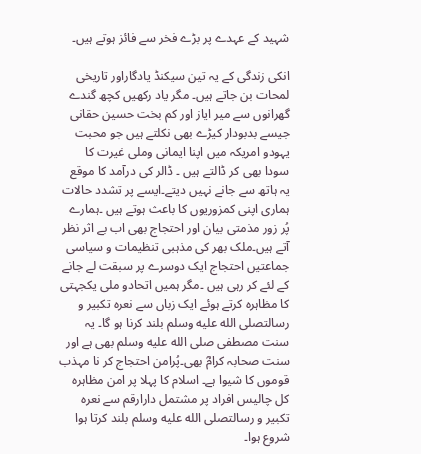شہید کے عہدے پر بڑے فخر سے فائز ہوتے ہیں۔

انکی زندگی کے یہ تین سیکنڈ یادگاراور تاریخی لمحات بن جاتے ہیں۔ مگر یاد رکھیں کچھ گندے گھرانوں سے میر ایاز اور کم بخت حسین حقانی جیسے بدبودار کیڑے بھی نکلتے ہیں جو محبت یہودو امریکہ میں اپنا ایمانی وملی غیرت کا سودا بھی کر ڈالتے ہیں ۔ ڈالر کی درآمد کا موقع یہ ہاتھ سے جانے نہیں دیتے۔ایسے پر تشدد حالات ہماری اپنی کمزوریوں کا باعث ہوتے ہیں ۔ہمارے پُر زور مذمتی بیان اور احتجاج بھی اب بے اثر نظر آتے ہیں۔ملک بھر کی مذہبی تنظیمات و سیاسی جماعتیں احتجاج ایک دوسرے پر سبقت لے جانے کے لئے کر رہی ہیں ۔مگر ہمیں اتحادو ملی یکجہتی کا مظاہرہ کرتے ہوئے ایک زباں سے نعرہ تکبیر و رسالتصلى الله عليه وسلم بلند کرنا ہو گا۔ یہ سنت مصطفی صلى الله عليه وسلم بھی ہے اور سنت صحابہ کرامؓ بھی۔پُرامن احتجاج کر نا مہذب قوموں کا شیوا ہے۔ اسلام کا پہلا پر امن مظاہرہ کل چالیس افراد پر مشتمل دارارقم سے نعرہ تکبیر و رسالتصلى الله عليه وسلم بلند کرتا ہوا شروع ہوا۔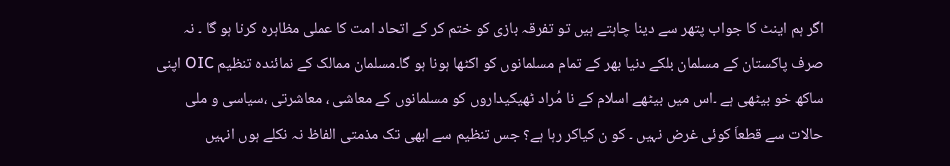اگر ہم اینٹ کا جواب پتھر سے دینا چاہتے ہیں تو تفرقہ بازی کو ختم کر کے اتحاد امت کا عملی مظاہرہ کرنا ہو گا ۔ نہ صرف پاکستان کے مسلمان بلکے دنیا بھر کے تمام مسلمانوں کو اکٹھا ہونا ہو گا۔مسلمان ممالک کے نمائندہ تنظیم OIC اپنی ساکھ خو بیٹھی ہے ۔اس میں بیٹھے اسلام کے نا مُراد ٹھیکیداروں کو مسلمانوں کے معاشی ، معاشرتی ،سیاسی و ملی حالات سے قطعاَ کوئی غرض نہیں ۔ کو ن کیاکر رہا ہے؟ جس تنظیم سے ابھی تک مذمتی الفاظ نہ نکلے ہوں انہیں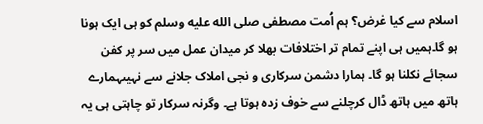اسلام سے کیا غرض؟ ہم اُمت مصطفی صلى الله عليه وسلم کو ہی ایک ہونا ہو گا۔ہمیں ہی اپنے تمام تر اختلافات بھلا کر میدان عمل میں سر پر کفن سجائے نکلنا ہو گا۔ ہمارا دشمن سرکاری و نجی املاک جلانے سے نہیںہمارے ہاتھ میں ہاتھ ڈال کرچلنے سے خوف زدہ ہوتا ہے۔ وگرنہ سرکار تو چاہتی ہی یہ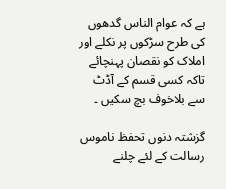ہے کہ عوام الناس گدھوں کی طرح سڑکوں پر نکلے اور املاک کو نقصان پہنچائے تاکہ کسی قسم کے آڈٹ سے بلاخوف بچ سکیں ۔

گزشتہ دنوں تحفظ ناموس رسالت کے لئے چلنے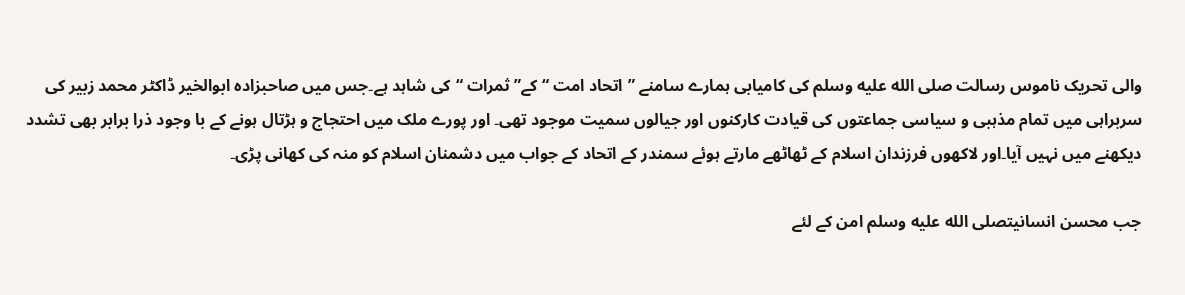والی تحریک ناموس رسالت صلى الله عليه وسلم کی کامیابی ہمارے سامنے ”اتحاد امت “ کے” ثمرات “کی شاہد ہے۔جس میں صاحبزادہ ابوالخیر ڈاکٹر محمد زبیر کی سربراہی میں تمام مذہبی و سیاسی جماعتوں کی قیادت کارکنوں اور جیالوں سمیت موجود تھی۔ اور پورے ملک میں احتجاج و ہڑتال ہونے کے با وجود ذرا برابر بھی تشدد دیکھنے میں نہیں آیا۔اور لاکھوں فرزندان اسلام کے ٹھاٹھے مارتے ہوئے سمندر کے اتحاد کے جواب میں دشمنان اسلام کو منہ کی کھانی پڑی۔

جب محسن انسانیتصلى الله عليه وسلم امن کے لئے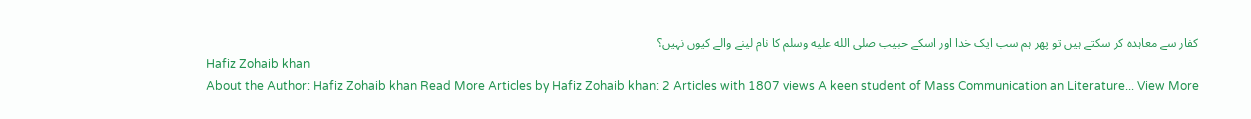کفار سے معاہدہ کر سکتے ہیں تو پھر ہم سب ایک خدا اور اسکے حبیب صلى الله عليه وسلم کا نام لینے والے کیوں نہیں؟
Hafiz Zohaib khan
About the Author: Hafiz Zohaib khan Read More Articles by Hafiz Zohaib khan: 2 Articles with 1807 views A keen student of Mass Communication an Literature... View More